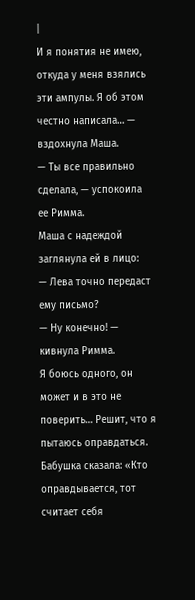|
И я понятия не имею, откуда у меня взялись эти ампулы. Я об этом честно написала… — вздохнула Маша.
— Ты все правильно сделала, — успокоила ее Римма.
Маша с надеждой заглянула ей в лицо:
— Лева точно передаст ему письмо?
— Ну конечно! — кивнула Римма.
Я боюсь одного, он может и в это не поверить… Решит, что я пытаюсь оправдаться. Бабушка сказала: «Кто оправдывается, тот считает себя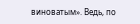виноватым». Ведь, по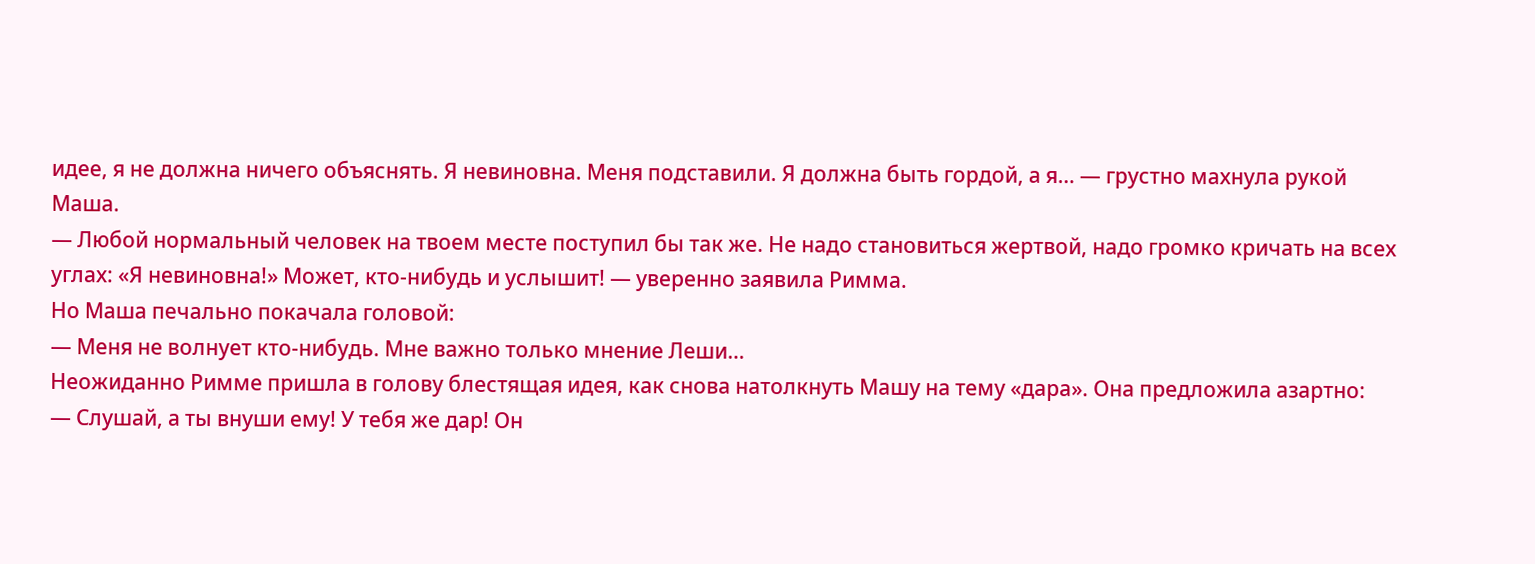идее, я не должна ничего объяснять. Я невиновна. Меня подставили. Я должна быть гордой, а я… — грустно махнула рукой Маша.
— Любой нормальный человек на твоем месте поступил бы так же. Не надо становиться жертвой, надо громко кричать на всех углах: «Я невиновна!» Может, кто-нибудь и услышит! — уверенно заявила Римма.
Но Маша печально покачала головой:
— Меня не волнует кто-нибудь. Мне важно только мнение Леши…
Неожиданно Римме пришла в голову блестящая идея, как снова натолкнуть Машу на тему «дара». Она предложила азартно:
— Слушай, а ты внуши ему! У тебя же дар! Он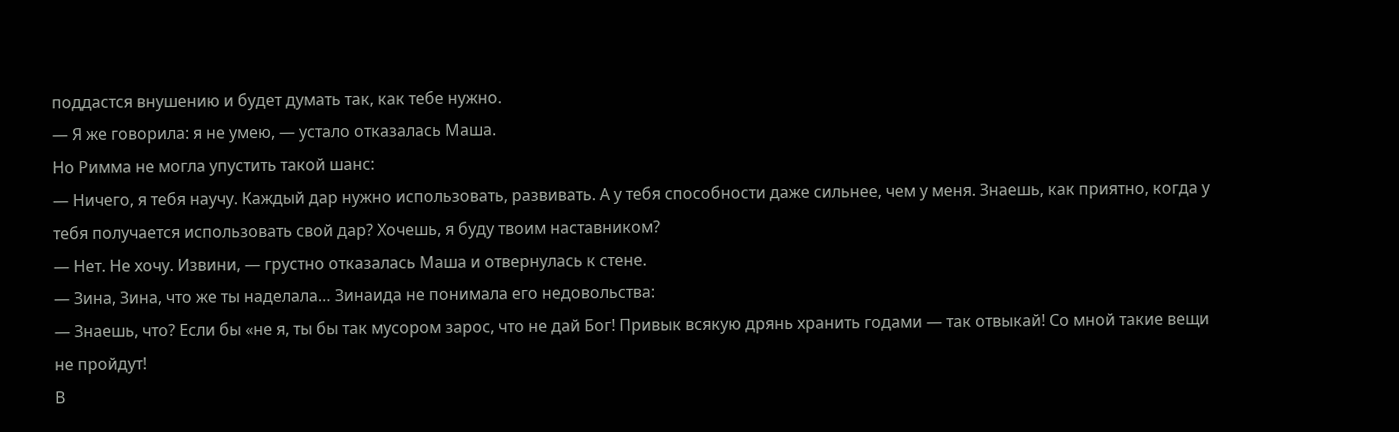поддастся внушению и будет думать так, как тебе нужно.
— Я же говорила: я не умею, — устало отказалась Маша.
Но Римма не могла упустить такой шанс:
— Ничего, я тебя научу. Каждый дар нужно использовать, развивать. А у тебя способности даже сильнее, чем у меня. Знаешь, как приятно, когда у тебя получается использовать свой дар? Хочешь, я буду твоим наставником?
— Нет. Не хочу. Извини, — грустно отказалась Маша и отвернулась к стене.
— Зина, Зина, что же ты наделала… Зинаида не понимала его недовольства:
— Знаешь, что? Если бы «не я, ты бы так мусором зарос, что не дай Бог! Привык всякую дрянь хранить годами — так отвыкай! Со мной такие вещи не пройдут!
В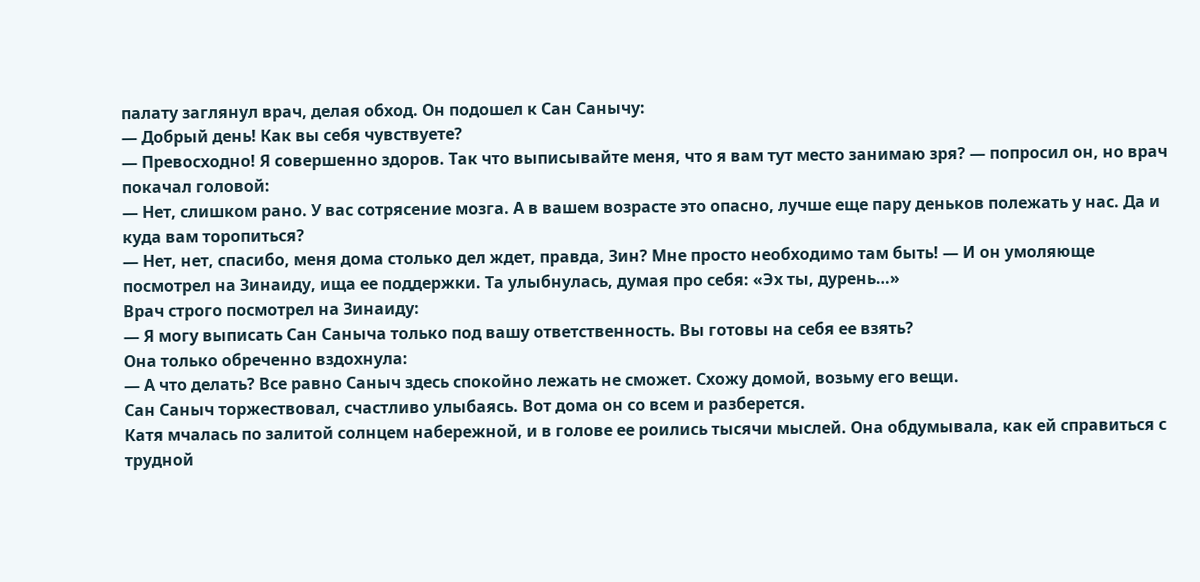палату заглянул врач, делая обход. Он подошел к Сан Санычу:
— Добрый день! Как вы себя чувствуете?
— Превосходно! Я совершенно здоров. Так что выписывайте меня, что я вам тут место занимаю зря? — попросил он, но врач покачал головой:
— Нет, слишком рано. У вас сотрясение мозга. А в вашем возрасте это опасно, лучше еще пару деньков полежать у нас. Да и куда вам торопиться?
— Нет, нет, спасибо, меня дома столько дел ждет, правда, Зин? Мне просто необходимо там быть! — И он умоляюще посмотрел на Зинаиду, ища ее поддержки. Та улыбнулась, думая про себя: «Эх ты, дурень…»
Врач строго посмотрел на Зинаиду:
— Я могу выписать Сан Саныча только под вашу ответственность. Вы готовы на себя ее взять?
Она только обреченно вздохнула:
— А что делать? Все равно Саныч здесь спокойно лежать не сможет. Схожу домой, возьму его вещи.
Сан Саныч торжествовал, счастливо улыбаясь. Вот дома он со всем и разберется.
Катя мчалась по залитой солнцем набережной, и в голове ее роились тысячи мыслей. Она обдумывала, как ей справиться с трудной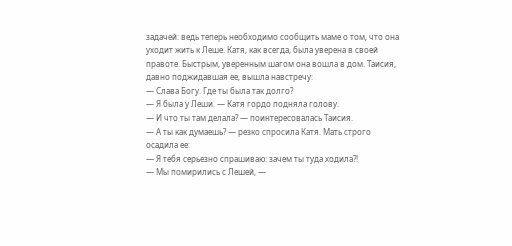задачей: ведь теперь необходимо сообщить маме о том, что она уходит жить к Леше. Катя, как всегда, была уверена в своей правоте. Быстрым, уверенным шагом она вошла в дом. Таисия, давно поджидавшая ее, вышла навстречу:
— Слава Богу. Где ты была так долго?
— Я была у Леши. — Катя гордо подняла голову.
— И что ты там делала? — поинтересовалась Таисия.
— А ты как думаешь? — резко спросила Катя. Мать строго осадила ее:
— Я тебя серьезно спрашиваю: зачем ты туда ходила?!
— Мы помирились с Лешей, —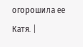огорошила ее Катя. |